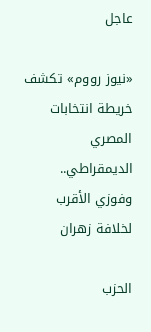عاجل

«نيوز رووم» تكشف خريطة انتخابات المصري الديمقراطي.. وفوزي الأقرب لخلافة زهران

الحزب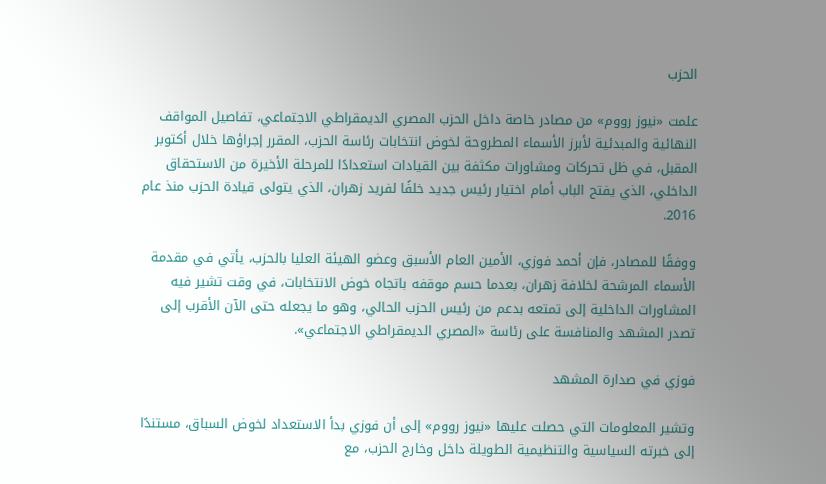الحزب

علمت «نيوز رووم» من مصادر خاصة داخل الحزب المصري الديمقراطي الاجتماعي، تفاصيل المواقف النهائية والمبدئية لأبرز الأسماء المطروحة لخوض انتخابات رئاسة الحزب، المقرر إجراؤها خلال أكتوبر المقبل، في ظل تحركات ومشاورات مكثفة بين القيادات استعدادًا للمرحلة الأخيرة من الاستحقاق الداخلي، الذي يفتح الباب أمام اختيار رئيس جديد خلفًا لفريد زهران، الذي يتولى قيادة الحزب منذ عام 2016.

ووفقًا للمصادر، فإن أحمد فوزي، الأمين العام الأسبق وعضو الهيئة العليا بالحزب، يأتي في مقدمة الأسماء المرشحة لخلافة زهران، بعدما حسم موقفه باتجاه خوض الانتخابات، في وقت تشير فيه المشاورات الداخلية إلى تمتعه بدعم من رئيس الحزب الحالي، وهو ما يجعله حتى الآن الأقرب إلى تصدر المشهد والمنافسة على رئاسة «المصري الديمقراطي الاجتماعي».

فوزي في صدارة المشهد

وتشير المعلومات التي حصلت عليها «نيوز رووم» إلى أن فوزي بدأ الاستعداد لخوض السباق، مستندًا إلى خبرته السياسية والتنظيمية الطويلة داخل وخارج الحزب، مع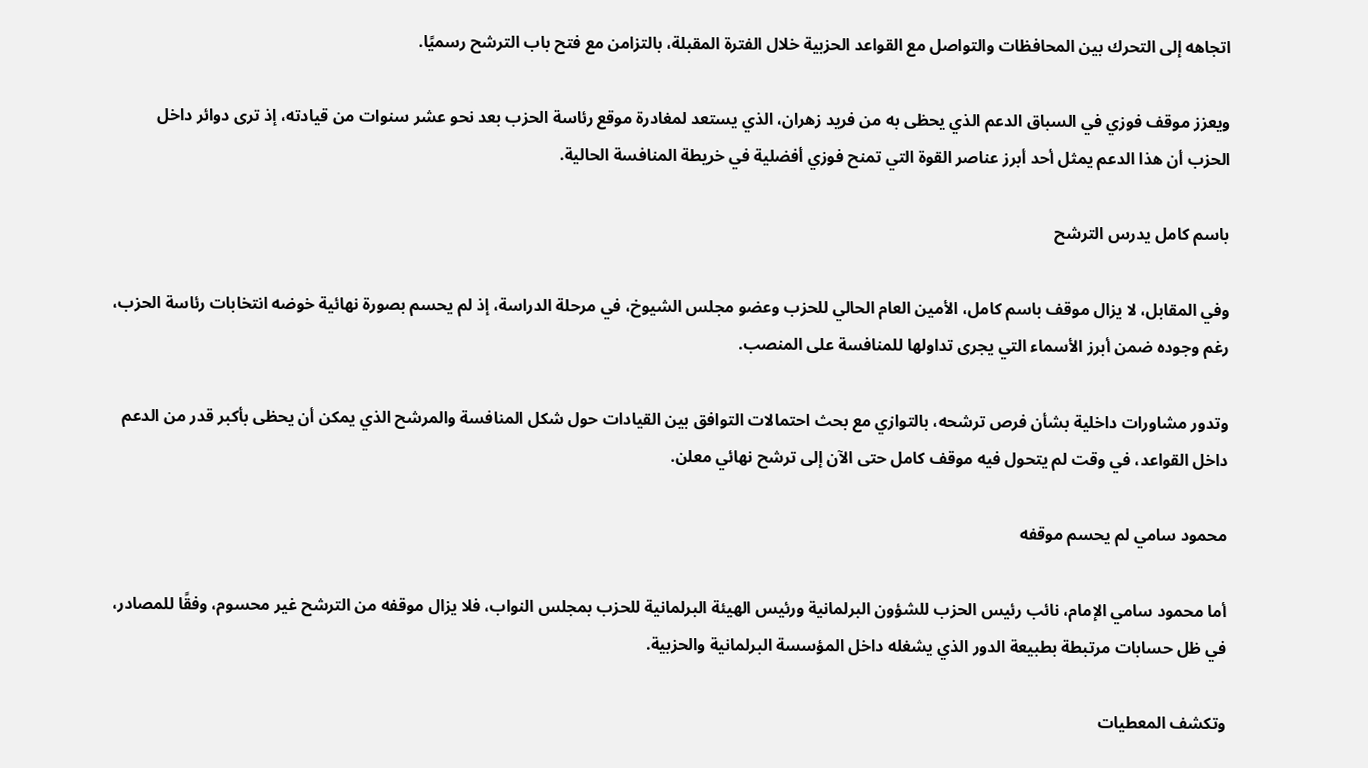اتجاهه إلى التحرك بين المحافظات والتواصل مع القواعد الحزبية خلال الفترة المقبلة، بالتزامن مع فتح باب الترشح رسميًا.

ويعزز موقف فوزي في السباق الدعم الذي يحظى به من فريد زهران، الذي يستعد لمغادرة موقع رئاسة الحزب بعد نحو عشر سنوات من قيادته، إذ ترى دوائر داخل الحزب أن هذا الدعم يمثل أحد أبرز عناصر القوة التي تمنح فوزي أفضلية في خريطة المنافسة الحالية.

باسم كامل يدرس الترشح

وفي المقابل، لا يزال موقف باسم كامل، الأمين العام الحالي للحزب وعضو مجلس الشيوخ، في مرحلة الدراسة، إذ لم يحسم بصورة نهائية خوضه انتخابات رئاسة الحزب، رغم وجوده ضمن أبرز الأسماء التي يجرى تداولها للمنافسة على المنصب.

وتدور مشاورات داخلية بشأن فرص ترشحه، بالتوازي مع بحث احتمالات التوافق بين القيادات حول شكل المنافسة والمرشح الذي يمكن أن يحظى بأكبر قدر من الدعم داخل القواعد، في وقت لم يتحول فيه موقف كامل حتى الآن إلى ترشح نهائي معلن.

محمود سامي لم يحسم موقفه

أما محمود سامي الإمام، نائب رئيس الحزب للشؤون البرلمانية ورئيس الهيئة البرلمانية للحزب بمجلس النواب، فلا يزال موقفه من الترشح غير محسوم، وفقًا للمصادر، في ظل حسابات مرتبطة بطبيعة الدور الذي يشغله داخل المؤسسة البرلمانية والحزبية.

وتكشف المعطيات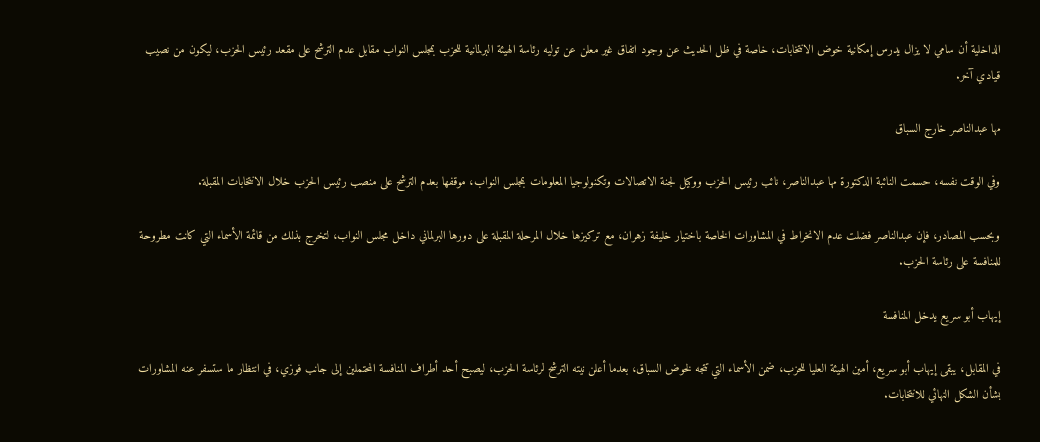الداخلية أن سامي لا يزال يدرس إمكانية خوض الانتخابات، خاصة في ظل الحديث عن وجود اتفاق غير معلن عن توليه رئاسة الهيئة البرلمانية للحزب بمجلس النواب مقابل عدم الترشح على مقعد رئيس الحزب، ليكون من نصيب قيادي آخر.

مها عبدالناصر خارج السباق

وفي الوقت نفسه، حسمت النائبة الدكتورة مها عبدالناصر، نائب رئيس الحزب ووكيل لجنة الاتصالات وتكنولوجيا المعلومات بمجلس النواب، موقفها بعدم الترشح على منصب رئيس الحزب خلال الانتخابات المقبلة.

وبحسب المصادر، فإن عبدالناصر فضلت عدم الانخراط في المشاورات الخاصة باختيار خليفة زهران، مع تركيزها خلال المرحلة المقبلة على دورها البرلماني داخل مجلس النواب، لتخرج بذلك من قائمة الأسماء التي كانت مطروحة للمنافسة على رئاسة الحزب.

إيهاب أبو سريع يدخل المنافسة

في المقابل، يبقى إيهاب أبو سريع، أمين الهيئة العليا للحزب، ضمن الأسماء التي تتجه لخوض السباق، بعدما أعلن نيته الترشح لرئاسة الحزب، ليصبح أحد أطراف المنافسة المحتملين إلى جانب فوزي، في انتظار ما ستسفر عنه المشاورات بشأن الشكل النهائي للانتخابات.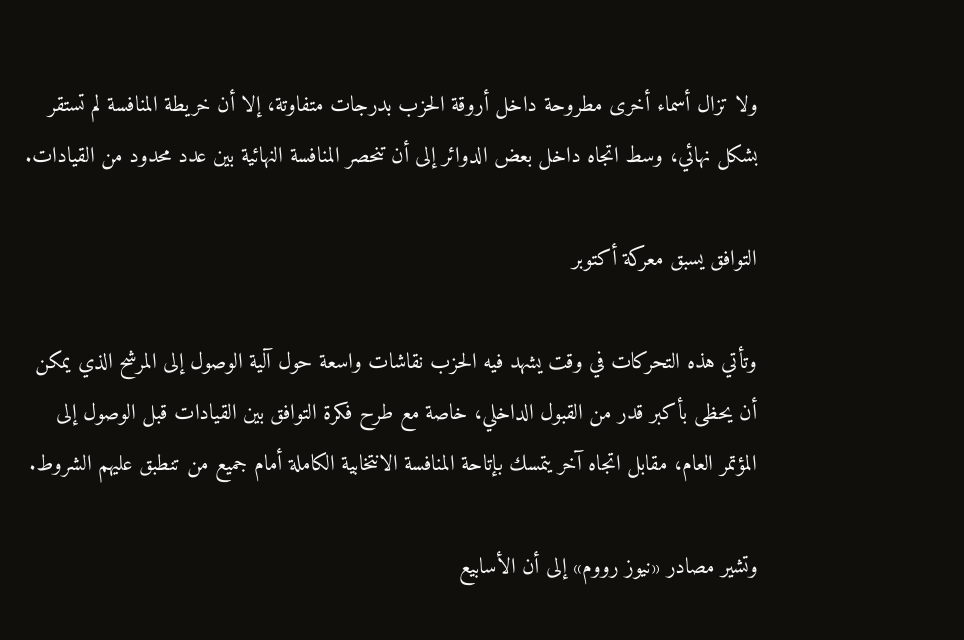ولا تزال أسماء أخرى مطروحة داخل أروقة الحزب بدرجات متفاوتة، إلا أن خريطة المنافسة لم تستقر بشكل نهائي، وسط اتجاه داخل بعض الدوائر إلى أن تنحصر المنافسة النهائية بين عدد محدود من القيادات.

التوافق يسبق معركة أكتوبر

وتأتي هذه التحركات في وقت يشهد فيه الحزب نقاشات واسعة حول آلية الوصول إلى المرشح الذي يمكن أن يحظى بأكبر قدر من القبول الداخلي، خاصة مع طرح فكرة التوافق بين القيادات قبل الوصول إلى المؤتمر العام، مقابل اتجاه آخر يتمسك بإتاحة المنافسة الانتخابية الكاملة أمام جميع من تنطبق عليهم الشروط.

وتشير مصادر «نيوز رووم» إلى أن الأسابيع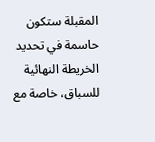المقبلة ستكون حاسمة في تحديد الخريطة النهائية للسباق، خاصة مع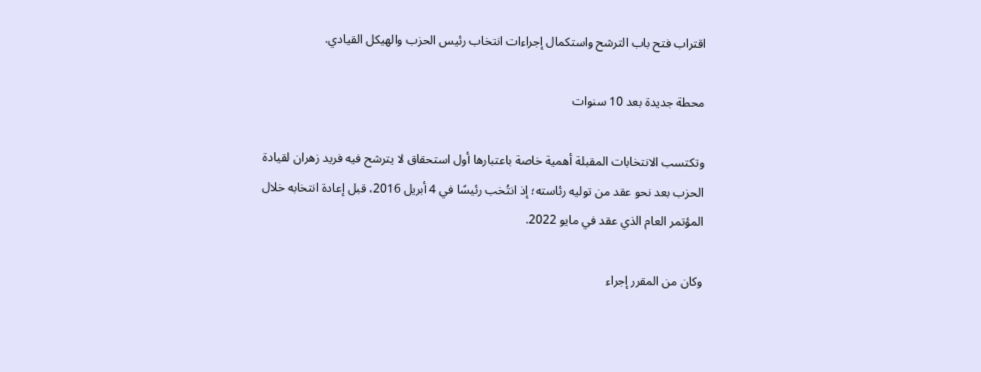اقتراب فتح باب الترشح واستكمال إجراءات انتخاب رئيس الحزب والهيكل القيادي.

محطة جديدة بعد 10 سنوات

وتكتسب الانتخابات المقبلة أهمية خاصة باعتبارها أول استحقاق لا يترشح فيه فريد زهران لقيادة الحزب بعد نحو عقد من توليه رئاسته؛ إذ انتُخب رئيسًا في 4 أبريل 2016، قبل إعادة انتخابه خلال المؤتمر العام الذي عقد في مايو 2022.

وكان من المقرر إجراء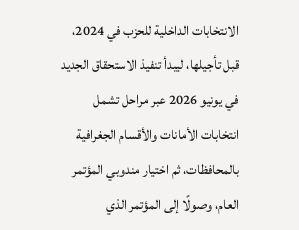الانتخابات الداخلية للحزب في 2024، قبل تأجيلها، ليبدأ تنفيذ الاستحقاق الجديد في يونيو 2026 عبر مراحل تشمل انتخابات الأمانات والأقسام الجغرافية بالمحافظات، ثم اختيار مندوبي المؤتمر العام، وصولًا إلى المؤتمر الذي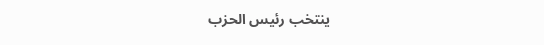ينتخب رئيس الحزب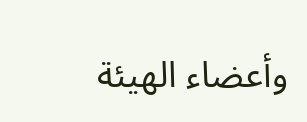وأعضاء الهيئة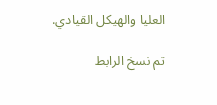العليا والهيكل القيادي.

تم نسخ الرابط